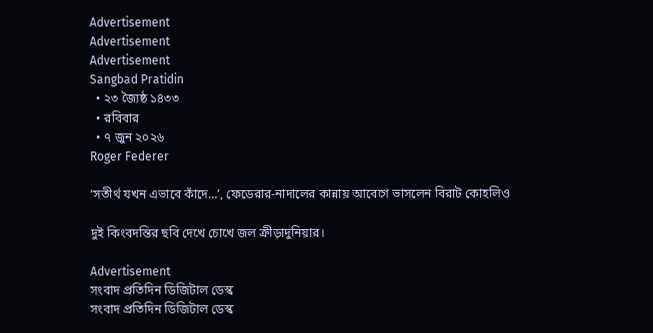Advertisement
Advertisement
Advertisement
Sangbad Pratidin
  • ২৩ জ্যৈষ্ঠ ১৪৩৩
  • রবিবার
  • ৭ জুন ২০২৬
Roger Federer

‘সতীর্থ যখন এভাবে কাঁদে…’, ফেডেরার-নাদালের কান্নায় আবেগে ভাসলেন বিরাট কোহলিও

দুই কিংবদন্তির ছবি দেখে চোখে জল ক্রীড়াদুনিয়ার।

Advertisement
সংবাদ প্রতিদিন ডিজিটাল ডেস্ক
সংবাদ প্রতিদিন ডিজিটাল ডেস্ক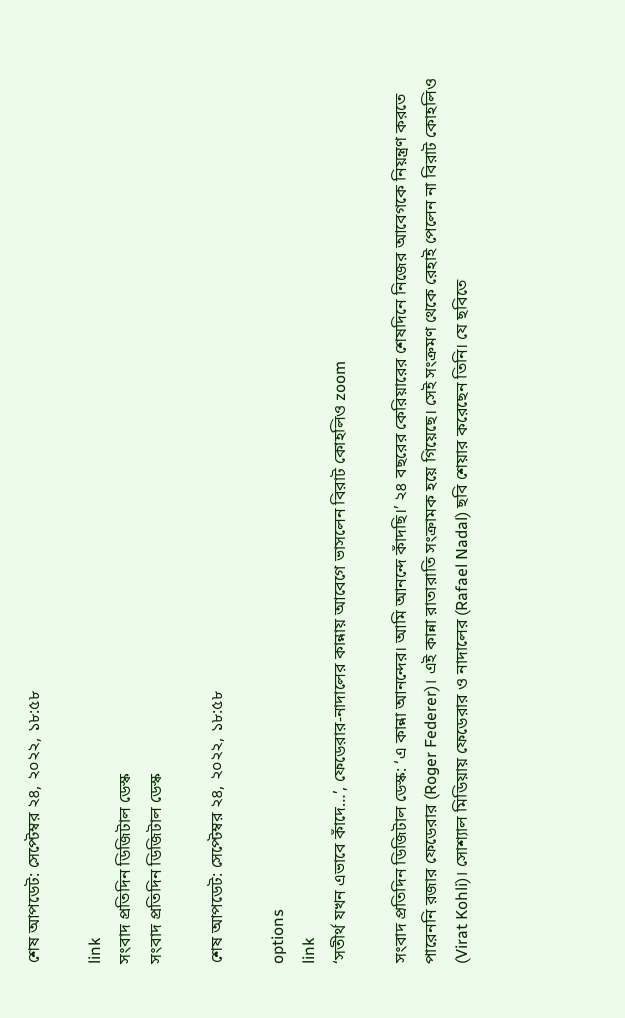শেষ আপডেট: সেপ্টেম্বর ২৪, ২০২২, ১৮:৫৮

link
সংবাদ প্রতিদিন ডিজিটাল ডেস্ক
সংবাদ প্রতিদিন ডিজিটাল ডেস্ক

শেষ আপডেট: সেপ্টেম্বর ২৪, ২০২২, ১৮:৫৮

options
link
‘সতীর্থ যখন এভাবে কাঁদে…’, ফেডেরার-নাদালের কান্নায় আবেগে ভাসলেন বিরাট কোহলিও zoom

সংবাদ প্রতিদিন ডিজিটাল ডেস্ক: ‘এ কান্না আনন্দের। আমি আনন্দে কাঁদছি।’ ২৪ বছরের কেরিয়ারের শেষদিনে নিজের আবেগকে নিয়ন্ত্রণ করতে পারেননি রজার ফেডেরার (Roger Federer)। এই কান্না রাতারাতি সংক্রামক হয়ে গিয়েছে। সেই সংক্রমণ থেকে রেহাই পেলেন না বিরাট কোহলিও (Virat Kohli)। সোশ্যাল মিডিয়ায় ফেডেরার ও নাদালের (Rafael Nadal) ছবি শেয়ার করেছেন তিনি। যে ছবিতে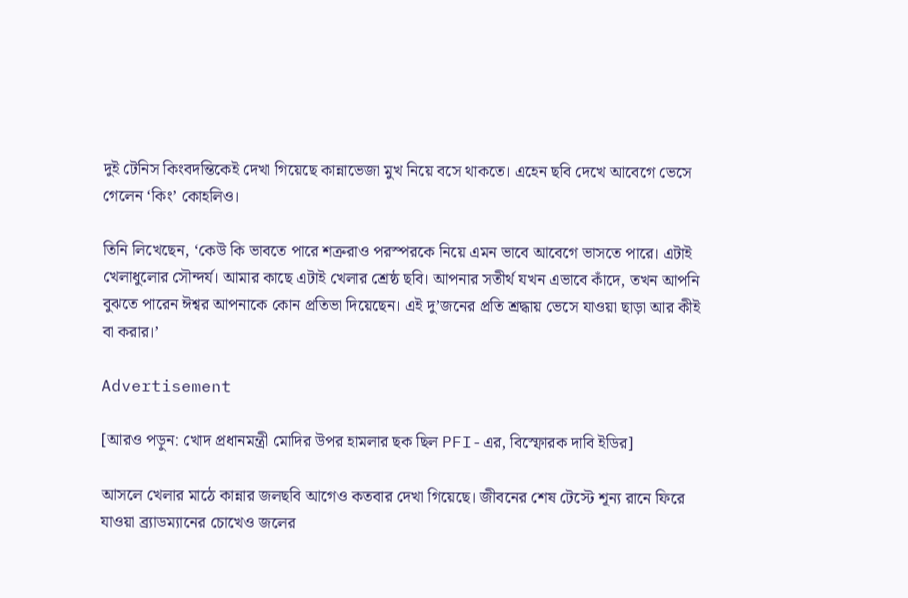দুই টেনিস কিংবদন্তিকেই দেখা গিয়েছে কান্নাভেজা মুখ নিয়ে বসে থাকতে। এহেন ছবি দেখে আবেগে ভেসে গেলেন ‘কিং’ কোহলিও।

তিনি লিখেছেন, ‘কেউ কি ভাবতে পারে শত্রুরাও পরস্পরকে নিয়ে এমন ভাবে আবেগে ভাসতে পারে। এটাই খেলাধুলোর সৌন্দর্য। আমার কাছে এটাই খেলার শ্রেষ্ঠ ছবি। আপনার সতীর্থ যখন এভাবে কাঁদে, তখন আপনি বুঝতে পারেন ঈশ্বর আপনাকে কোন প্রতিভা দিয়েছেন। এই দু’জনের প্রতি শ্রদ্ধায় ভেসে যাওয়া ছাড়া আর কীই বা করার।’

Advertisement

[আরও পড়ুন: খোদ প্রধানমন্ত্রী মোদির উপর হামলার ছক ছিল PFI-এর, বিস্ফোরক দাবি ইডির]

আসলে খেলার মাঠে কান্নার জলছবি আগেও কতবার দেখা গিয়েছে। জীবনের শেষ টেস্টে শূন্য রানে ফিরে যাওয়া ব্র্যাডম্যানের চোখেও জলের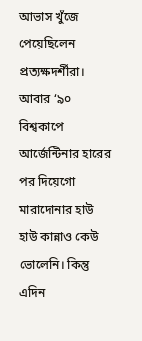আভাস খুঁজে পেয়েছিলেন প্রত্যক্ষদর্শীরা। আবার ‘৯০ বিশ্বকাপে আর্জেন্টিনার হারের পর দিয়েগো মারাদোনার হাউ হাউ কান্নাও কেউ ভোলেনি। কিন্তু এদিন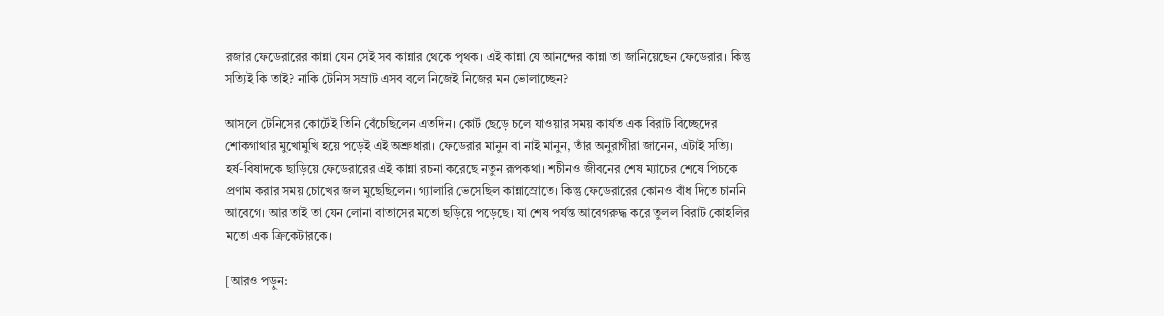রজার ফেডেরারের কান্না যেন সেই সব কান্নার থেকে পৃথক। এই কান্না যে আনন্দের কান্না তা জানিয়েছেন ফেডেরার। কিন্তু সত্যিই কি তাই? নাকি টেনিস সম্রাট এসব বলে নিজেই নিজের মন ভোলাচ্ছেন?

আসলে টেনিসের কোর্টেই তিনি বেঁচেছিলেন এতদিন। কোর্ট ছেড়ে চলে যাওয়ার সময় কার্যত এক বিরাট বিচ্ছেদের শোকগাথার মুখোমুখি হয়ে পড়েই এই অশ্রুধারা। ফেডেরার মানুন বা নাই মানুন, তাঁর অনুরাগীরা জানেন, এটাই সত্যি। হর্ষ-বিষাদকে ছাড়িয়ে ফেডেরারের এই কান্না রচনা করেছে নতুন রূপকথা। শচীনও জীবনের শেষ ম্যাচের শেষে পিচকে প্রণাম করার সময় চোখের জল মুছেছিলেন। গ্যালারি ভেসেছিল কান্নাস্রোতে। কিন্তু ফেডেরারের কোনও বাঁধ দিতে চাননি আবেগে। আর তাই তা যেন লোনা বাতাসের মতো ছড়িয়ে পড়েছে। যা শেষ পর্যন্ত আবেগরুদ্ধ করে তুলল বিরাট কোহলির মতো এক ক্রিকেটারকে।

[আরও পড়ুন: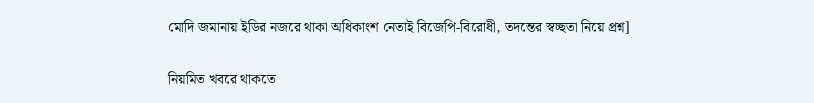মোদি জমানায় ইডির নজরে থাকা অধিকাংশ নেতাই বিজেপি-বিরোধী, তদন্তের স্বচ্ছতা নিয়ে প্রশ্ন]

নিয়মিত খবরে থাকতে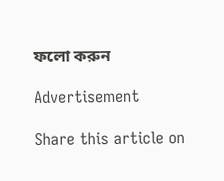ফলো করুন

Advertisement

Share this article on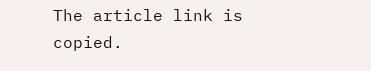The article link is copied.